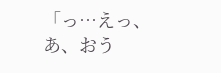「っ…えっ、あ、おう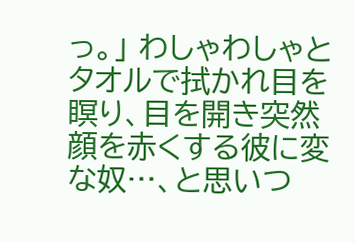っ。」 わしゃわしゃとタオルで拭かれ目を瞑り、目を開き突然顔を赤くする彼に変な奴…、と思いつ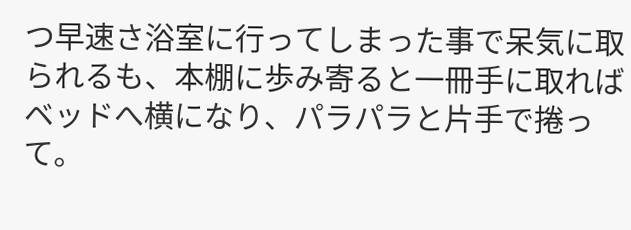つ早速さ浴室に行ってしまった事で呆気に取られるも、本棚に歩み寄ると一冊手に取ればベッドへ横になり、パラパラと片手で捲って。